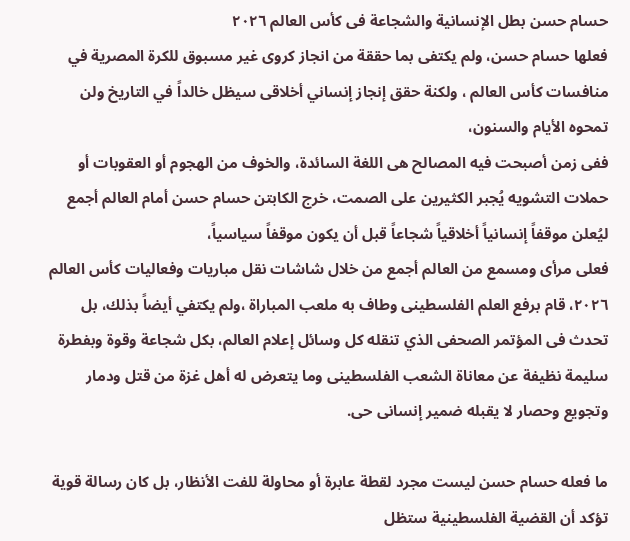حسام حسن بطل الإنسانية والشجاعة فى كأس العالم ٢٠٢٦
فعلها حسام حسن، ولم يكتفى بما حققة من انجاز كروى غير مسبوق للكرة المصرية في منافسات كأس العالم ، ولكنة حقق إنجاز إنساني أخلاقى سيظل خالداً في التاريخ ولن تمحوه الأيام والسنون،
ففى زمن أصبحت فيه المصالح هى اللغة السائدة، والخوف من الهجوم أو العقوبات أو حملات التشويه يُجبر الكثيرين على الصمت، خرج الكابتن حسام حسن أمام العالم أجمع ليُعلن موقفاً إنسانياً أخلاقياً شجاعاً قبل أن يكون موقفاً سياسياً،
فعلى مرأى ومسمع من العالم أجمع من خلال شاشات نقل مباريات وفعاليات كأس العالم ٢٠٢٦، قام برفع العلم الفلسطينى وطاف به ملعب المباراة ،ولم يكتفي أيضاً بذلك، بل تحدث فى المؤتمر الصحفى الذي تنقله كل وسائل إعلام العالم، بكل شجاعة وقوة وبفطرة سليمة نظيفة عن معاناة الشعب الفلسطينى وما يتعرض له أهل غزة من قتل ودمار وتجويع وحصار لا يقبله ضمير إنسانى حى.

ما فعله حسام حسن ليست مجرد لقطة عابرة أو محاولة للفت الأنظار، بل كان رسالة قوية تؤكد أن القضية الفلسطينية ستظل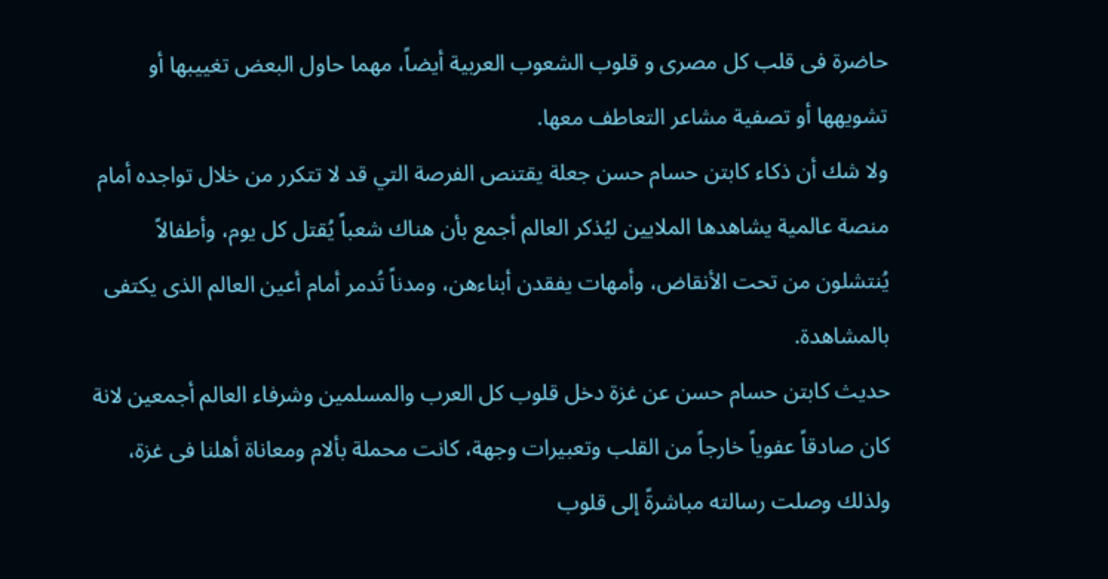حاضرة فى قلب كل مصرى و قلوب الشعوب العربية أيضاً، مهما حاول البعض تغييبها أو تشويهها أو تصفية مشاعر التعاطف معها.
ولا شك أن ذكاء كابتن حسام حسن جعلة يقتنص الفرصة التي قد لا تتكرر من خلال تواجده أمام منصة عالمية يشاهدها الملايين ليُذكر العالم أجمع بأن هناك شعباً يُقتل كل يوم، وأطفالاً يُنتشلون من تحت الأنقاض، وأمهات يفقدن أبناءهن، ومدناً تُدمر أمام أعين العالم الذى يكتفى بالمشاهدة.
حديث كابتن حسام حسن عن غزة دخل قلوب كل العرب والمسلمين وشرفاء العالم أجمعين لانة كان صادقاً عفوياً خارجاً من القلب وتعبيرات وجهة، كانت محملة بألام ومعاناة أهلنا فى غزة، ولذلك وصلت رسالته مباشرةً إلى قلوب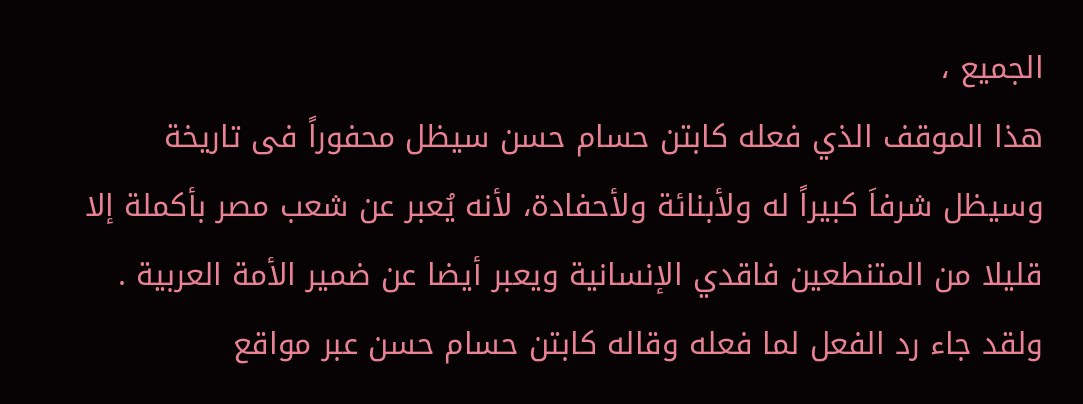الجميع ،
هذا الموقف الذي فعله كابتن حسام حسن سيظل محفوراً فى تاريخة وسيظل شرفاَ كبيراً له ولأبنائة ولأحفادة، لأنه يُعبر عن شعب مصر بأكملة إلا قليلا من المتنطعين فاقدي الإنسانية ويعبر أيضا عن ضمير الأمة العربية .
ولقد جاء رد الفعل لما فعله وقاله كابتن حسام حسن عبر مواقع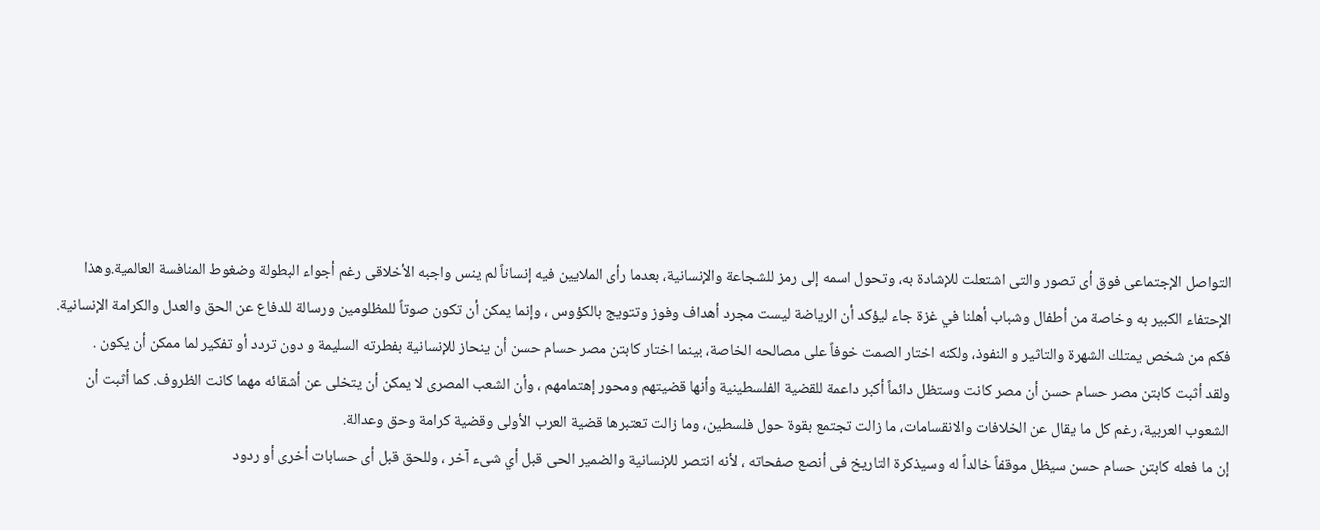التواصل الإجتماعى فوق أى تصور والتى اشتعلت للإشادة به، وتحول اسمه إلى رمز للشجاعة والإنسانية، بعدما رأى الملايين فيه إنساناً لم ينس واجبه الأخلاقى رغم أجواء البطولة وضغوط المنافسة العالمية.وهذا الإحتفاء الكبير به وخاصة من أطفال وشباب أهلنا في غزة جاء ليؤكد أن الرياضة ليست مجرد أهداف وفوز وتتويج بالكؤوس ، وإنما يمكن أن تكون صوتاً للمظلومين ورسالة للدفاع عن الحق والعدل والكرامة الإنسانية. فكم من شخص يمتلك الشهرة والتاثير و النفوذ، ولكنه اختار الصمت خوفاً على مصالحه الخاصة، بينما اختار كابتن مصر حسام حسن أن ينحاز للإنسانية بفطرته السليمة و دون تردد أو تفكير لما ممكن أن يكون .
ولقد أثبت كابتن مصر حسام حسن أن مصر كانت وستظل دائماً أكبر داعمة للقضية الفلسطينية وأنها قضيتهم ومحور إهتمامهم ، وأن الشعب المصرى لا يمكن أن يتخلى عن أشقائه مهما كانت الظروف. كما أثبت أن الشعوب العربية، رغم كل ما يقال عن الخلافات والانقسامات، ما زالت تجتمع بقوة حول فلسطين، وما زالت تعتبرها قضية العرب الأولى وقضية كرامة وحق وعدالة.
إن ما فعله كابتن حسام حسن سيظل موقفاً خالداً له وسيذكرة التاريخ فى أنصع صفحاته ، لأنه انتصر للإنسانية والضمير الحى قبل أي شىء آخر ، وللحق قبل أى حسابات أخرى أو ردود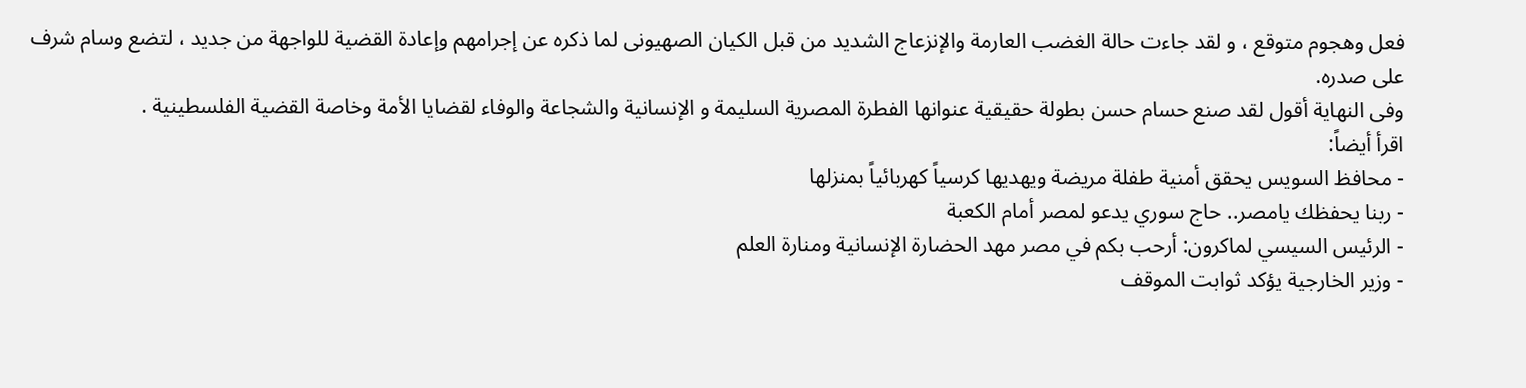فعل وهجوم متوقع ، و لقد جاءت حالة الغضب العارمة والإنزعاج الشديد من قبل الكيان الصهيونى لما ذكره عن إجرامهم وإعادة القضية للواجهة من جديد ، لتضع وسام شرف على صدره.
وفى النهاية أقول لقد صنع حسام حسن بطولة حقيقية عنوانها الفطرة المصرية السليمة و الإنسانية والشجاعة والوفاء لقضايا الأمة وخاصة القضية الفلسطينية .
اقرأ أيضاً:
- محافظ السويس يحقق أمنية طفلة مريضة ويهديها كرسياً كهربائياً بمنزلها
- ربنا يحفظك يامصر.. حاج سوري يدعو لمصر أمام الكعبة
- الرئيس السيسي لماكرون: أرحب بكم في مصر مهد الحضارة الإنسانية ومنارة العلم
- وزير الخارجية يؤكد ثوابت الموقف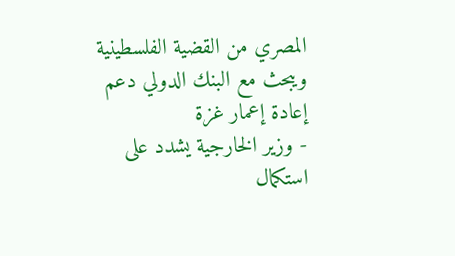المصري من القضية الفلسطينية ويبحث مع البنك الدولي دعم إعادة إعمار غزة
- وزير الخارجية يشدد على استكمال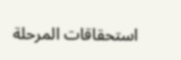استحقاقات المرحلة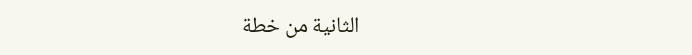الثانية من خطة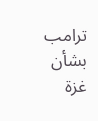ترامب بشأن غزة